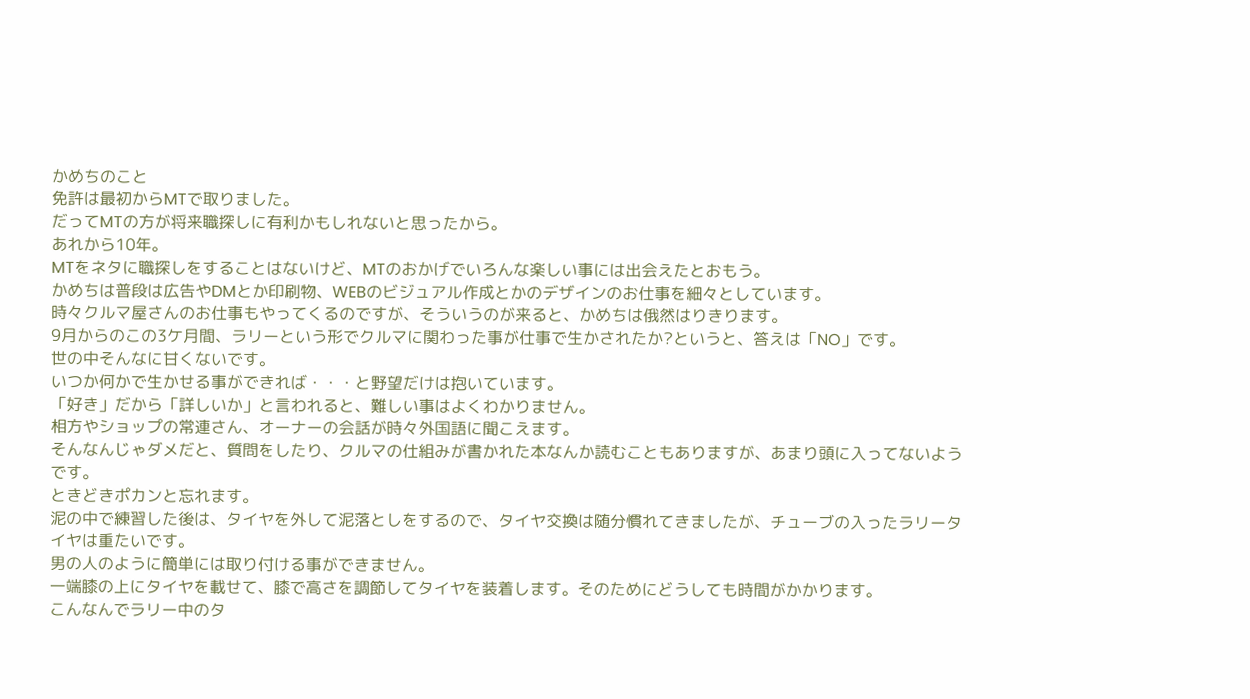かめちのこと
免許は最初からMTで取りました。
だってMTの方が将来職探しに有利かもしれないと思ったから。
あれから10年。
MTをネタに職探しをすることはないけど、MTのおかげでいろんな楽しい事には出会えたとおもう。
かめちは普段は広告やDMとか印刷物、WEBのビジュアル作成とかのデザインのお仕事を細々としています。
時々クルマ屋さんのお仕事もやってくるのですが、そういうのが来ると、かめちは俄然はりきります。
9月からのこの3ケ月間、ラリーという形でクルマに関わった事が仕事で生かされたか?というと、答えは「NO」です。
世の中そんなに甘くないです。
いつか何かで生かせる事ができれば・・・と野望だけは抱いています。
「好き」だから「詳しいか」と言われると、難しい事はよくわかりません。
相方やショップの常連さん、オーナーの会話が時々外国語に聞こえます。
そんなんじゃダメだと、質問をしたり、クルマの仕組みが書かれた本なんか読むこともありますが、あまり頭に入ってないようです。
ときどきポカンと忘れます。
泥の中で練習した後は、タイヤを外して泥落としをするので、タイヤ交換は随分慣れてきましたが、チューブの入ったラリータイヤは重たいです。
男の人のように簡単には取り付ける事ができません。
一端膝の上にタイヤを載せて、膝で高さを調節してタイヤを装着します。そのためにどうしても時間がかかります。
こんなんでラリー中のタ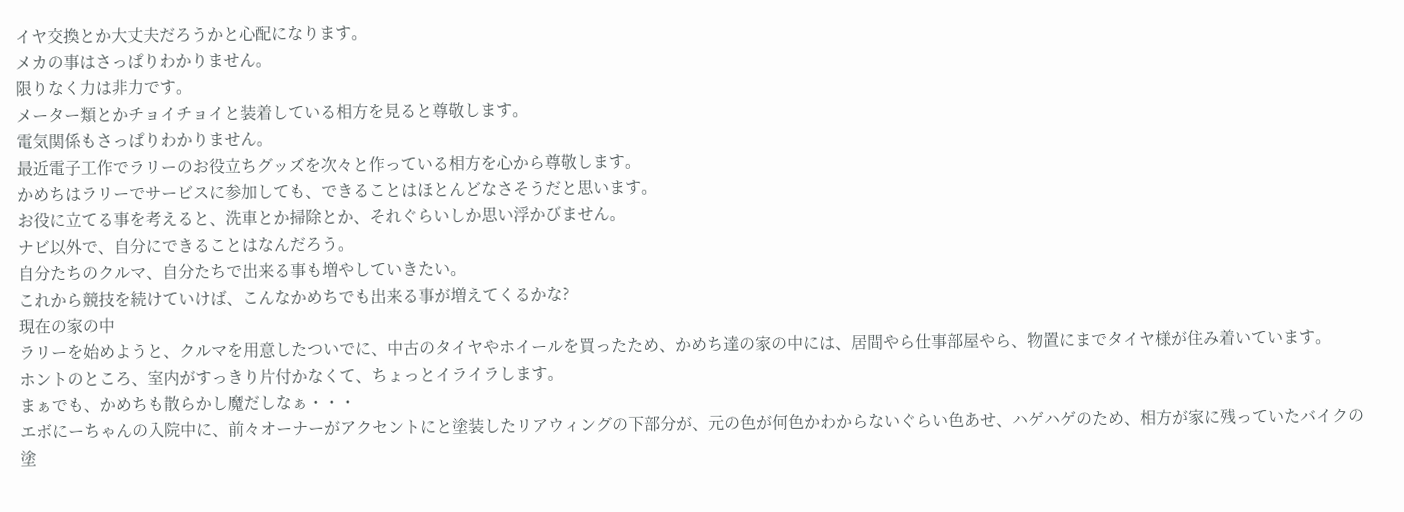イヤ交換とか大丈夫だろうかと心配になります。
メカの事はさっぱりわかりません。
限りなく力は非力です。
メーター類とかチョイチョイと装着している相方を見ると尊敬します。
電気関係もさっぱりわかりません。
最近電子工作でラリーのお役立ちグッズを次々と作っている相方を心から尊敬します。
かめちはラリーでサービスに参加しても、できることはほとんどなさそうだと思います。
お役に立てる事を考えると、洗車とか掃除とか、それぐらいしか思い浮かびません。
ナビ以外で、自分にできることはなんだろう。
自分たちのクルマ、自分たちで出来る事も増やしていきたい。
これから競技を続けていけば、こんなかめちでも出来る事が増えてくるかな?
現在の家の中
ラリーを始めようと、クルマを用意したついでに、中古のタイヤやホイールを買ったため、かめち達の家の中には、居間やら仕事部屋やら、物置にまでタイヤ様が住み着いています。
ホントのところ、室内がすっきり片付かなくて、ちょっとイライラします。
まぁでも、かめちも散らかし魔だしなぁ・・・
エボにーちゃんの入院中に、前々オーナーがアクセントにと塗装したリアウィングの下部分が、元の色が何色かわからないぐらい色あせ、ハゲハゲのため、相方が家に残っていたバイクの塗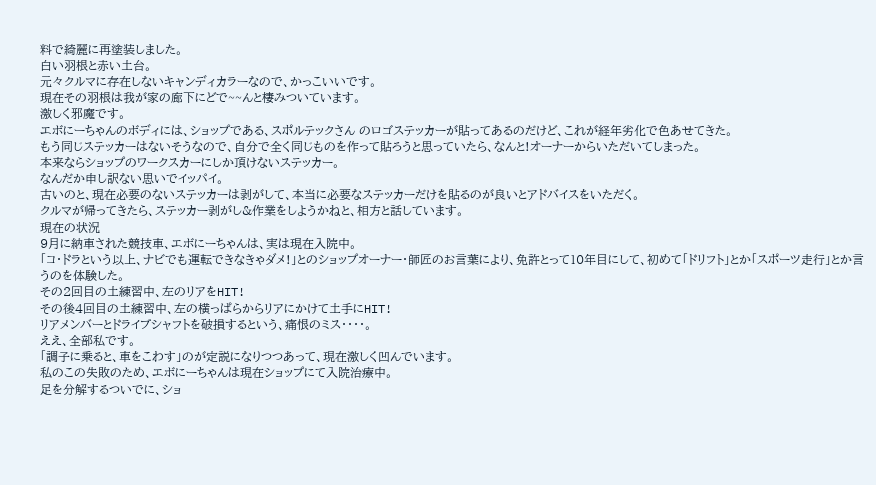料で綺麗に再塗装しました。
白い羽根と赤い土台。
元々クルマに存在しないキャンディカラーなので、かっこいいです。
現在その羽根は我が家の廊下にどで~~んと棲みついています。
激しく邪魔です。
エボにーちゃんのボディには、ショップである、スポルテックさん のロゴステッカーが貼ってあるのだけど、これが経年劣化で色あせてきた。
もう同じステッカーはないそうなので、自分で全く同じものを作って貼ろうと思っていたら、なんと!オーナーからいただいてしまった。
本来ならショップのワークスカーにしか頂けないステッカー。
なんだか申し訳ない思いでイッパイ。
古いのと、現在必要のないステッカーは剥がして、本当に必要なステッカーだけを貼るのが良いとアドバイスをいただく。
クルマが帰ってきたら、ステッカー剥がし&作業をしようかねと、相方と話しています。
現在の状況
9月に納車された競技車、エボにーちゃんは、実は現在入院中。
「コ・ドラという以上、ナビでも運転できなきゃダメ!」とのショップオーナー・師匠のお言葉により、免許とって10年目にして、初めて「ドリフト」とか「スポーツ走行」とか言うのを体験した。
その2回目の土練習中、左のリアをHIT!
その後4回目の土練習中、左の横っぱらからリアにかけて土手にHIT!
リアメンバーとドライブシャフトを破損するという、痛恨のミス・・・・。
ええ、全部私です。
「調子に乗ると、車をこわす」のが定説になりつつあって、現在激しく凹んでいます。
私のこの失敗のため、エボにーちゃんは現在ショップにて入院治療中。
足を分解するついでに、ショ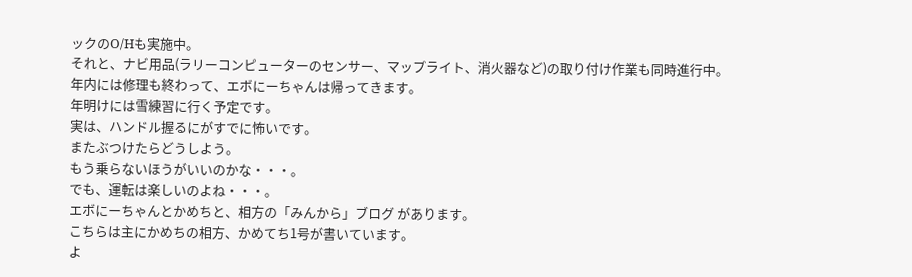ックのO/Hも実施中。
それと、ナビ用品(ラリーコンピューターのセンサー、マップライト、消火器など)の取り付け作業も同時進行中。
年内には修理も終わって、エボにーちゃんは帰ってきます。
年明けには雪練習に行く予定です。
実は、ハンドル握るにがすでに怖いです。
またぶつけたらどうしよう。
もう乗らないほうがいいのかな・・・。
でも、運転は楽しいのよね・・・。
エボにーちゃんとかめちと、相方の「みんから」ブログ があります。
こちらは主にかめちの相方、かめてち1号が書いています。
よ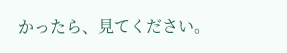かったら、見てください。